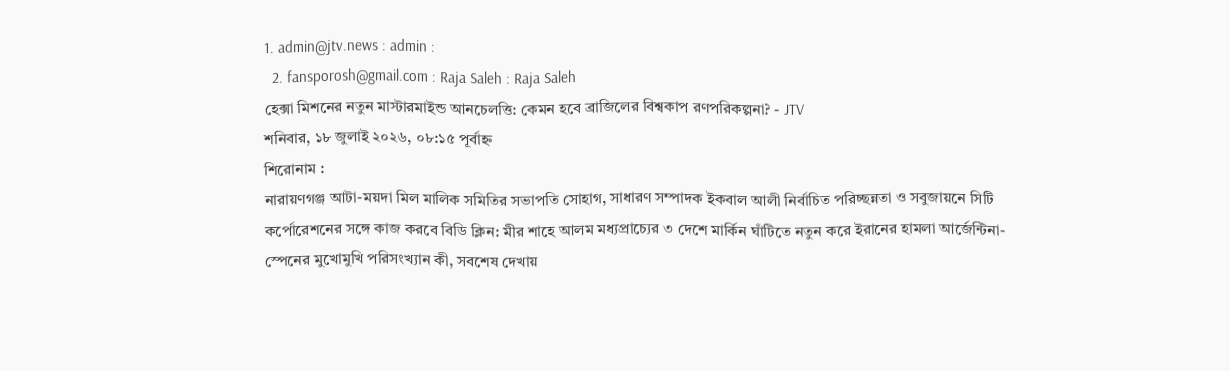1. admin@jtv.news : admin :
  2. fansporosh@gmail.com : Raja Saleh : Raja Saleh
হেক্সা মিশনের নতুন মাস্টারমাইন্ড আনচেলত্তি: কেমন হবে ব্রাজিলের বিশ্বকাপ রণপরিকল্পনা? - JTV
শনিবার, ১৮ জুলাই ২০২৬, ০৮:১৫ পূর্বাহ্ন
শিরোনাম :
নারায়ণগঞ্জ আটা-ময়দা মিল মালিক সমিতির সভাপতি সোহাগ, সাধারণ সম্পাদক ইকবাল আলী নির্বাচিত পরিচ্ছন্নতা ও সবুজায়নে সিটি কর্পোরেশনের সঙ্গে কাজ করবে বিডি ক্লিন: মীর শাহে আলম মধ্যপ্রাচ্যের ৩ দেশে মার্কিন ঘাঁটিতে নতুন করে ইরানের হামলা আর্জেন্টিনা-স্পেনের মুখোমুখি পরিসংখ্যান কী, সবশেষ দেখায়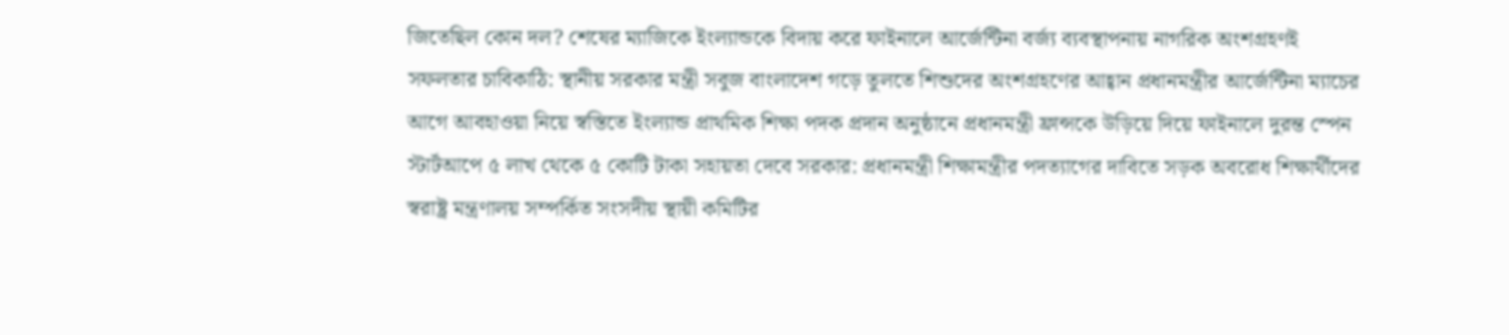জিতেছিল কোন দল? শেষের ম্যাজিকে ইংল্যান্ডকে বিদায় করে ফাইনালে আর্জেন্টিনা বর্জ্য ব্যবস্থাপনায় নাগরিক অংশগ্রহণই সফলতার চাবিকাঠি: স্থানীয় সরকার মন্ত্রী সবুজ বাংলাদেশ গড়ে তুলতে শিশুদের অংশগ্রহণের আহ্বান প্রধানমন্ত্রীর আর্জেন্টিনা ম্যাচের আগে আবহাওয়া নিয়ে স্বস্তিতে ইংল্যান্ড প্রাথমিক শিক্ষা পদক প্রদান অনুষ্ঠানে প্রধানমন্ত্রী ফ্রান্সকে উড়িয়ে দিয়ে ফাইনালে দুরন্ত স্পেন স্টার্টআপে ৫ লাখ থেকে ৫ কোটি টাকা সহায়তা দেবে সরকার: প্রধানমন্ত্রী শিক্ষামন্ত্রীর পদত্যাগের দাবিতে সড়ক অবরোধ শিক্ষার্থীদের স্বরাষ্ট্র মন্ত্রণালয় সম্পর্কিত সংসদীয় স্থায়ী কমিটির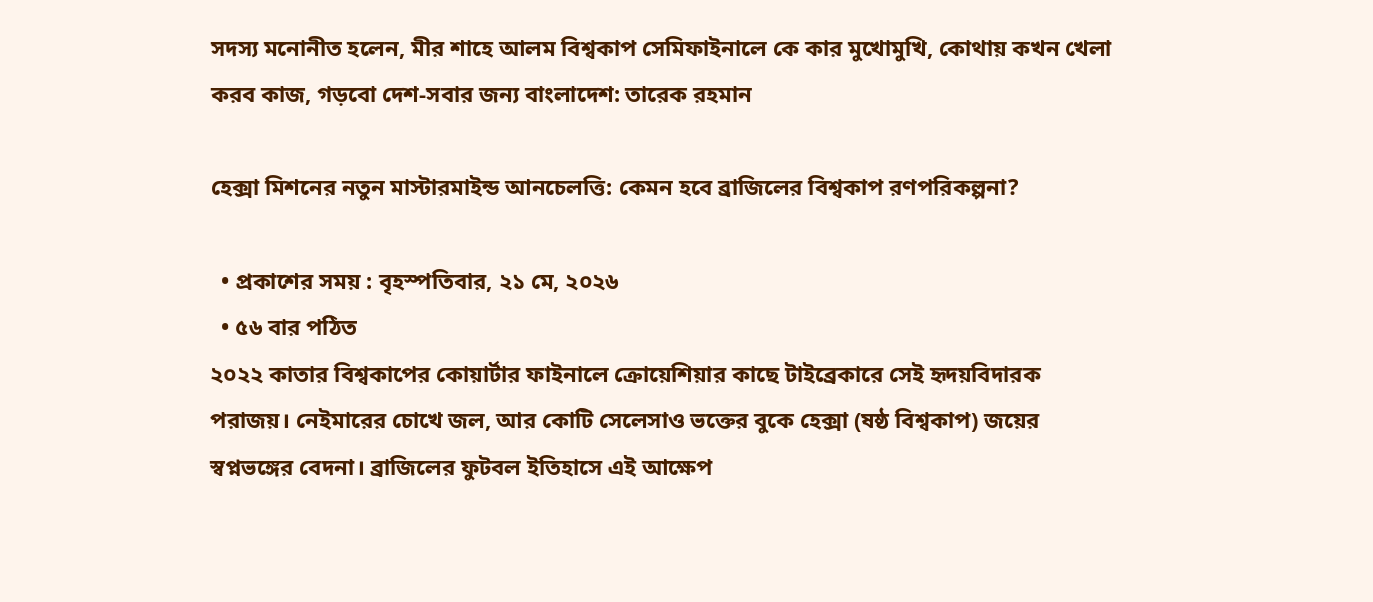সদস্য মনোনীত হলেন, মীর শাহে আলম বিশ্বকাপ সেমিফাইনালে কে কার মুখোমুখি, কোথায় কখন খেলা করব কাজ, গড়বো দেশ-সবার জন্য বাংলাদেশ: তারেক রহমান

হেক্সা মিশনের নতুন মাস্টারমাইন্ড আনচেলত্তি: কেমন হবে ব্রাজিলের বিশ্বকাপ রণপরিকল্পনা?

  • প্রকাশের সময় : বৃহস্পতিবার, ২১ মে, ২০২৬
  • ৫৬ বার পঠিত
২০২২ কাতার বিশ্বকাপের কোয়ার্টার ফাইনালে ক্রোয়েশিয়ার কাছে টাইব্রেকারে সেই হৃদয়বিদারক পরাজয়। নেইমারের চোখে জল, আর কোটি সেলেসাও ভক্তের বুকে হেক্সা (ষষ্ঠ বিশ্বকাপ) জয়ের স্বপ্নভঙ্গের বেদনা। ব্রাজিলের ফুটবল ইতিহাসে এই আক্ষেপ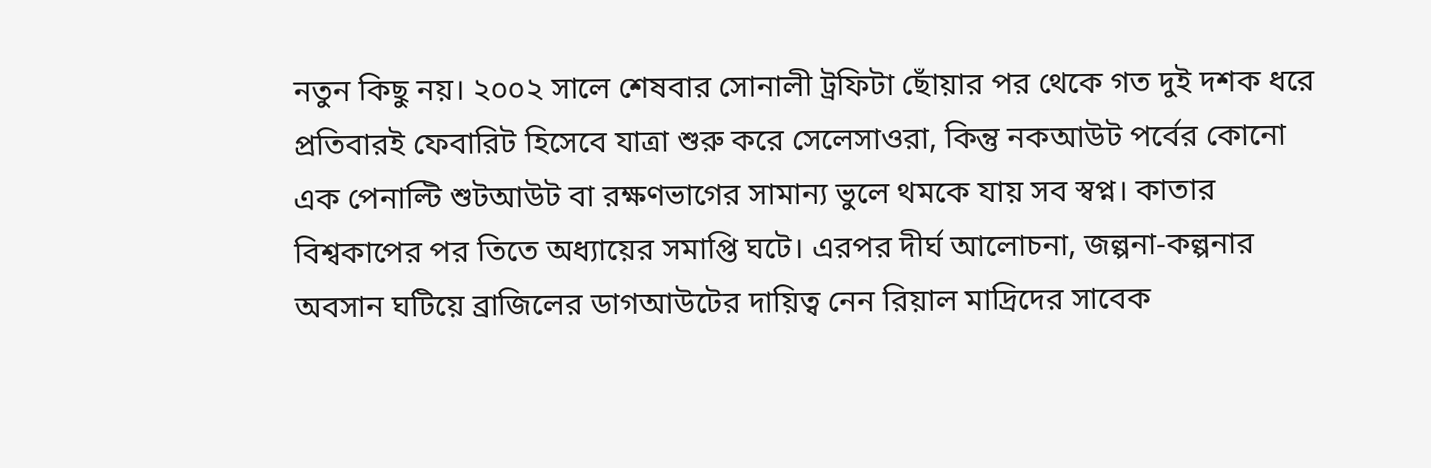নতুন কিছু নয়। ২০০২ সালে শেষবার সোনালী ট্রফিটা ছোঁয়ার পর থেকে গত দুই দশক ধরে প্রতিবারই ফেবারিট হিসেবে যাত্রা শুরু করে সেলেসাওরা, কিন্তু নকআউট পর্বের কোনো এক পেনাল্টি শুটআউট বা রক্ষণভাগের সামান্য ভুলে থমকে যায় সব স্বপ্ন। কাতার বিশ্বকাপের পর তিতে অধ্যায়ের সমাপ্তি ঘটে। এরপর দীর্ঘ আলোচনা, জল্পনা-কল্পনার অবসান ঘটিয়ে ব্রাজিলের ডাগআউটের দায়িত্ব নেন রিয়াল মাদ্রিদের সাবেক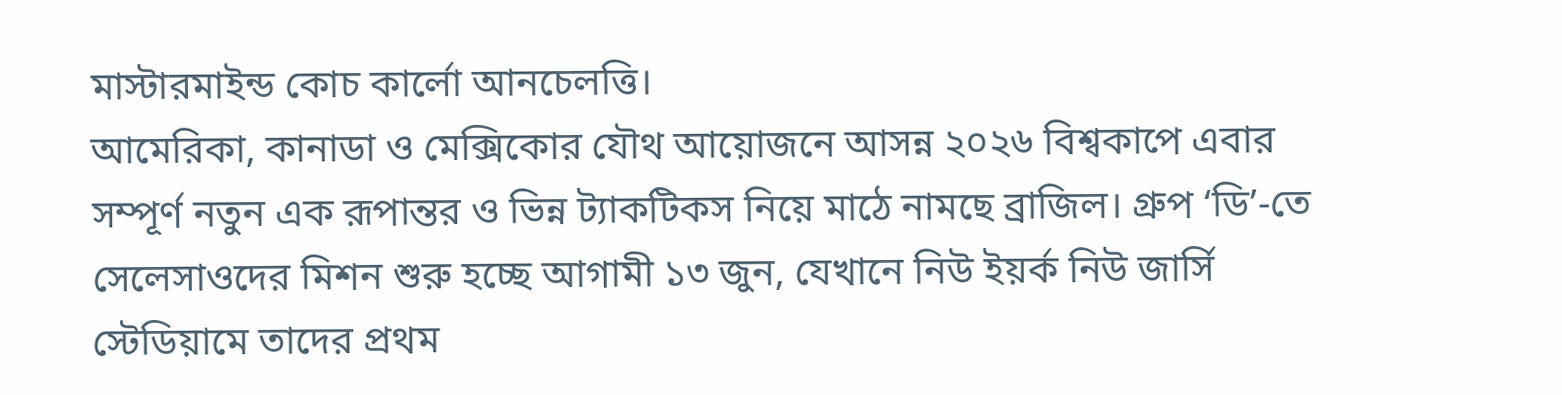মাস্টারমাইন্ড কোচ কার্লো আনচেলত্তি।
আমেরিকা, কানাডা ও মেক্সিকোর যৌথ আয়োজনে আসন্ন ২০২৬ বিশ্বকাপে এবার সম্পূর্ণ নতুন এক রূপান্তর ও ভিন্ন ট্যাকটিকস নিয়ে মাঠে নামছে ব্রাজিল। গ্রুপ ‘ডি’-তে সেলেসাওদের মিশন শুরু হচ্ছে আগামী ১৩ জুন, যেখানে নিউ ইয়র্ক নিউ জার্সি স্টেডিয়ামে তাদের প্রথম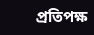প্রতিপক্ষ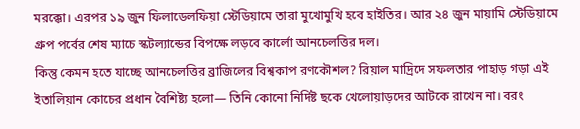মরক্কো। এরপর ১৯ জুন ফিলাডেলফিয়া স্টেডিয়ামে তারা মুখোমুখি হবে হাইতির। আর ২৪ জুন মায়ামি স্টেডিয়ামে গ্রুপ পর্বের শেষ ম্যাচে স্কটল্যান্ডের বিপক্ষে লড়বে কার্লো আনচেলত্তির দল।
কিন্তু কেমন হতে যাচ্ছে আনচেলত্তির ব্রাজিলের বিশ্বকাপ রণকৌশল? রিয়াল মাদ্রিদে সফলতার পাহাড় গড়া এই ইতালিয়ান কোচের প্রধান বৈশিষ্ট্য হলো— তিনি কোনো নির্দিষ্ট ছকে খেলোয়াড়দের আটকে রাখেন না। বরং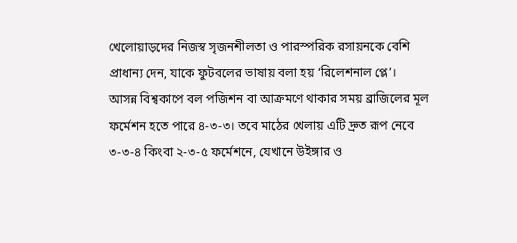খেলোয়াড়দের নিজস্ব সৃজনশীলতা ও পারস্পরিক রসায়নকে বেশি প্রাধান্য দেন, যাকে ফুটবলের ভাষায় বলা হয় ‘রিলেশনাল প্লে’।
আসন্ন বিশ্বকাপে বল পজিশন বা আক্রমণে থাকার সময় ব্রাজিলের মূল ফর্মেশন হতে পারে ৪-৩-৩। তবে মাঠের খেলায় এটি দ্রুত রূপ নেবে ৩-৩-৪ কিংবা ২-৩-৫ ফর্মেশনে, যেখানে উইঙ্গার ও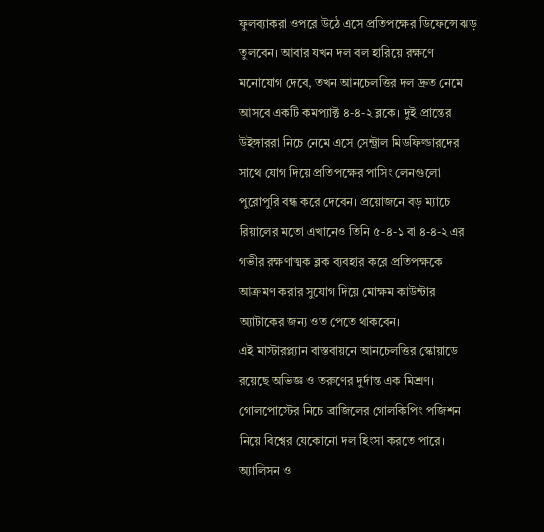ফুলব্যাকরা ওপরে উঠে এসে প্রতিপক্ষের ডিফেন্সে ঝড় তুলবেন। আবার যখন দল বল হারিয়ে রক্ষণে মনোযোগ দেবে, তখন আনচেলত্তির দল দ্রুত নেমে আসবে একটি কমপ্যাক্ট ৪-৪-২ ব্লকে। দুই প্রান্তের উইঙ্গাররা নিচে নেমে এসে সেন্ট্রাল মিডফিল্ডারদের সাথে যোগ দিয়ে প্রতিপক্ষের পাসিং লেনগুলো পুরোপুরি বন্ধ করে দেবেন। প্রয়োজনে বড় ম্যাচে রিয়ালের মতো এখানেও তিনি ৫-৪-১ বা ৪-৪-২ এর গভীর রক্ষণাত্মক ব্লক ব্যবহার করে প্রতিপক্ষকে আক্রমণ করার সুযোগ দিয়ে মোক্ষম কাউন্টার অ্যাটাকের জন্য ওত পেতে থাকবেন।
এই মাস্টারপ্ল্যান বাস্তবায়নে আনচেলত্তির স্কোয়াডে রয়েছে অভিজ্ঞ ও তরুণের দুর্দান্ত এক মিশ্রণ। গোলপোস্টের নিচে ব্রাজিলের গোলকিপিং পজিশন নিয়ে বিশ্বের যেকোনো দল হিংসা করতে পারে। অ্যালিসন ও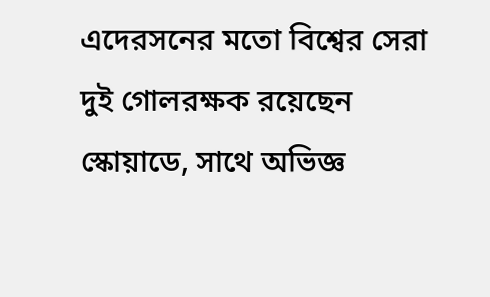এদেরসনের মতো বিশ্বের সেরা দুই গোলরক্ষক রয়েছেন স্কোয়াডে, সাথে অভিজ্ঞ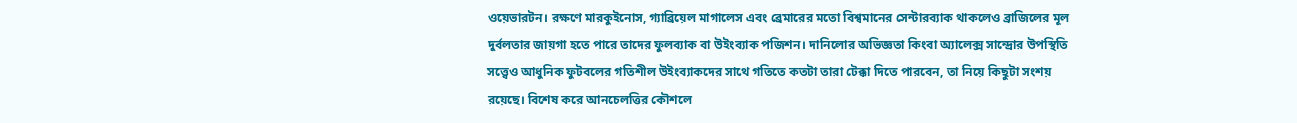ওয়েভারটন। রক্ষণে মারকুইনোস, গ্যাব্রিয়েল মাগালেস এবং ব্রেমারের মতো বিশ্বমানের সেন্টারব্যাক থাকলেও ব্রাজিলের মূল দুর্বলতার জায়গা হতে পারে তাদের ফুলব্যাক বা উইংব্যাক পজিশন। দানিলোর অভিজ্ঞতা কিংবা অ্যালেক্স সান্দ্রোর উপস্থিতি সত্ত্বেও আধুনিক ফুটবলের গতিশীল উইংব্যাকদের সাথে গতিতে কতটা তারা টেক্কা দিতে পারবেন, তা নিয়ে কিছুটা সংশয় রয়েছে। বিশেষ করে আনচেলত্তির কৌশলে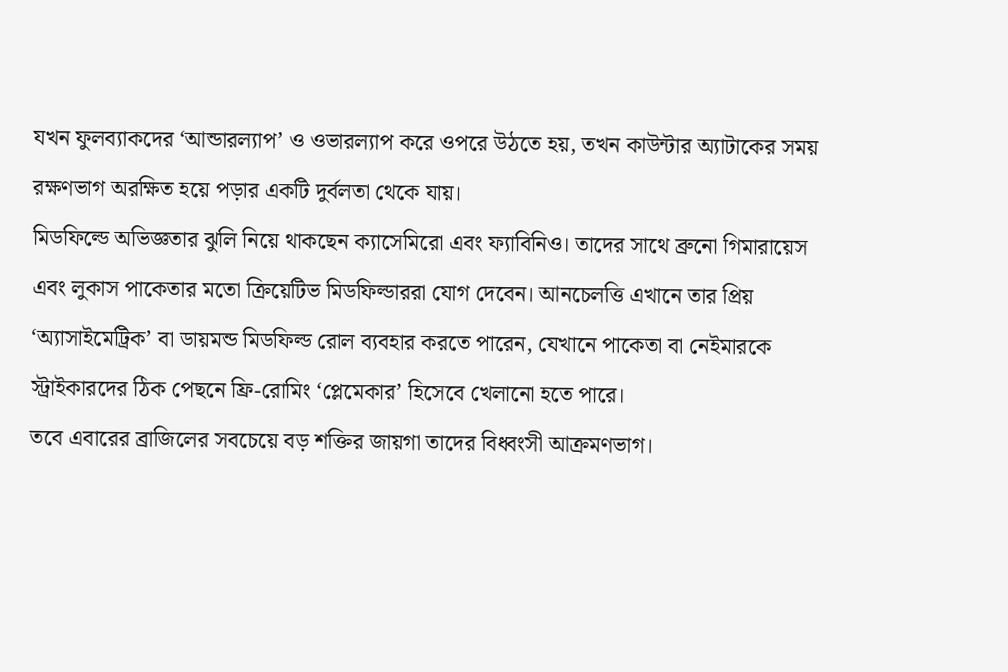যখন ফুলব্যাকদের ‘আন্ডারল্যাপ’ ও ওভারল্যাপ করে ওপরে উঠতে হয়, তখন কাউন্টার অ্যাটাকের সময় রক্ষণভাগ অরক্ষিত হয়ে পড়ার একটি দুর্বলতা থেকে যায়।
মিডফিল্ডে অভিজ্ঞতার ঝুলি নিয়ে থাকছেন ক্যাসেমিরো এবং ফ্যাবিনিও। তাদের সাথে ব্রুনো গিমারায়েস এবং লুকাস পাকেতার মতো ক্রিয়েটিভ মিডফিল্ডাররা যোগ দেবেন। আনচেলত্তি এখানে তার প্রিয় ‘অ্যাসাইমেট্রিক’ বা ডায়মন্ড মিডফিল্ড রোল ব্যবহার করতে পারেন, যেখানে পাকেতা বা নেইমারকে স্ট্রাইকারদের ঠিক পেছনে ফ্রি-রোমিং ‘প্লেমেকার’ হিসেবে খেলানো হতে পারে।
তবে এবারের ব্রাজিলের সবচেয়ে বড় শক্তির জায়গা তাদের বিধ্বংসী আক্রমণভাগ।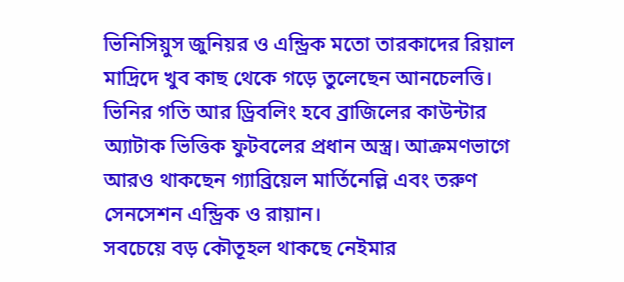ভিনিসিয়ুস জুনিয়র ও এন্ড্রিক মতো তারকাদের রিয়াল মাদ্রিদে খুব কাছ থেকে গড়ে তুলেছেন আনচেলত্তি। ভিনির গতি আর ড্রিবলিং হবে ব্রাজিলের কাউন্টার অ্যাটাক ভিত্তিক ফুটবলের প্রধান অস্ত্র। আক্রমণভাগে আরও থাকছেন গ্যাব্রিয়েল মার্তিনেল্লি এবং তরুণ সেনসেশন এন্ড্রিক ও রায়ান।
সবচেয়ে বড় কৌতূহল থাকছে নেইমার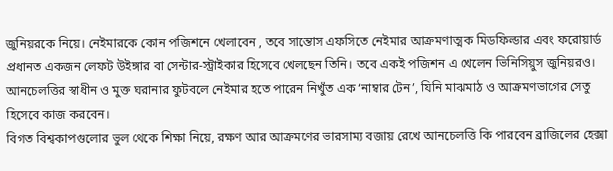জুনিয়রকে নিয়ে। নেইমারকে কোন পজিশনে খেলাবেন , তবে সান্তোস এফসিতে নেইমার আক্রমণাত্মক মিডফিল্ডার এবং ফরোয়ার্ড প্রধানত একজন লেফট উইঙ্গার বা সেন্টার-স্ট্রাইকার হিসেবে খেলছেন তিনি। তবে একই পজিশন এ খেলেন ভিনিসিয়ুস জুনিয়রও। আনচেলত্তির স্বাধীন ও মুক্ত ঘরানার ফুটবলে নেইমার হতে পারেন নিখুঁত এক ‘নাম্বার টেন’, যিনি মাঝমাঠ ও আক্রমণভাগের সেতু হিসেবে কাজ করবেন।
বিগত বিশ্বকাপগুলোর ভুল থেকে শিক্ষা নিয়ে, রক্ষণ আর আক্রমণের ভারসাম্য বজায় রেখে আনচেলত্তি কি পারবেন ব্রাজিলের হেক্সা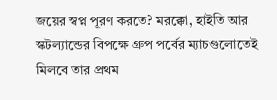জয়ের স্বপ্ন পূরণ করতে? মরক্কো, হাইতি আর স্কটল্যান্ডের বিপক্ষে গ্রুপ পর্বের ম্যাচগুলোতেই মিলবে তার প্রথম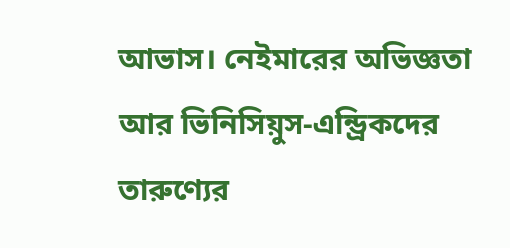আভাস। নেইমারের অভিজ্ঞতা আর ভিনিসিয়ুস-এন্ড্রিকদের তারুণ্যের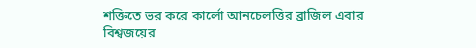শক্তিতে ভর করে কার্লো আনচেলত্তির ব্রাজিল এবার বিশ্বজয়ের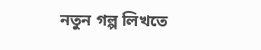নতুন গল্প লিখতে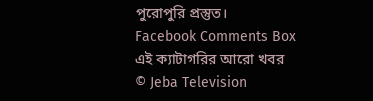পুরোপুরি প্রস্তুত।
Facebook Comments Box
এই ক্যাটাগরির আরো খবর
© Jeba Television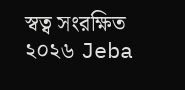স্বত্ব সংরক্ষিত ২০২৬ Jeba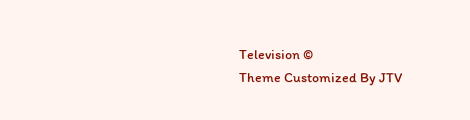Television ©
Theme Customized By JTV